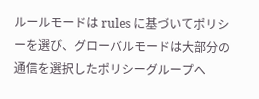ルールモードは rules に基づいてポリシーを選び、グローバルモードは大部分の通信を選択したポリシーグループへ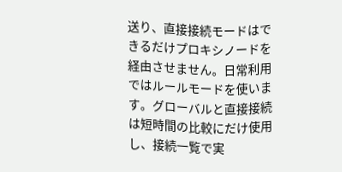送り、直接接続モードはできるだけプロキシノードを経由させません。日常利用ではルールモードを使います。グローバルと直接接続は短時間の比較にだけ使用し、接続一覧で実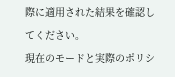際に適用された結果を確認してください。
現在のモードと実際のポリシ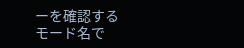ーを確認する
モード名で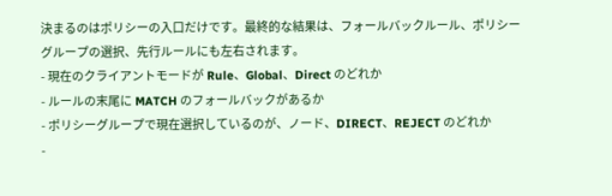決まるのはポリシーの入口だけです。最終的な結果は、フォールバックルール、ポリシーグループの選択、先行ルールにも左右されます。
- 現在のクライアントモードが Rule、Global、Direct のどれか
- ルールの末尾に MATCH のフォールバックがあるか
- ポリシーグループで現在選択しているのが、ノード、DIRECT、REJECT のどれか
-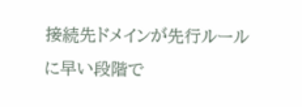接続先ドメインが先行ルールに早い段階で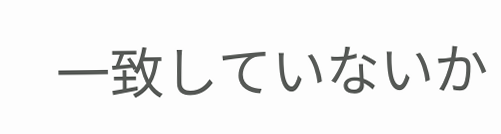一致していないか